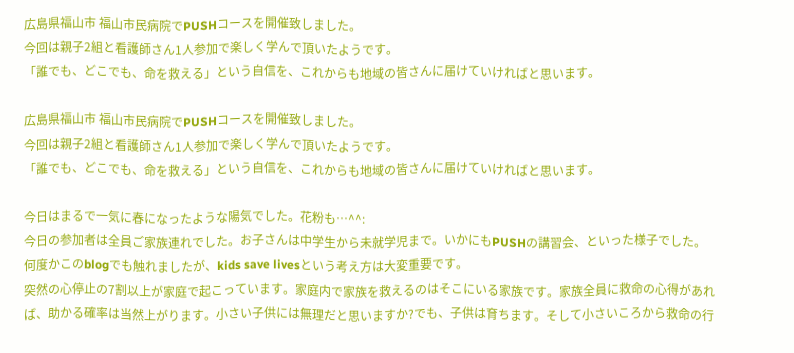広島県福山市 福山市民病院でPUSHコースを開催致しました。
今回は親子2組と看護師さん1人参加で楽しく学んで頂いたようです。
「誰でも、どこでも、命を救える」という自信を、これからも地域の皆さんに届けていければと思います。

広島県福山市 福山市民病院でPUSHコースを開催致しました。
今回は親子2組と看護師さん1人参加で楽しく学んで頂いたようです。
「誰でも、どこでも、命を救える」という自信を、これからも地域の皆さんに届けていければと思います。

今日はまるで一気に春になったような陽気でした。花粉も…^^:
今日の参加者は全員ご家族連れでした。お子さんは中学生から未就学児まで。いかにもPUSHの講習会、といった様子でした。
何度かこのblogでも触れましたが、kids save livesという考え方は大変重要です。
突然の心停止の7割以上が家庭で起こっています。家庭内で家族を救えるのはそこにいる家族です。家族全員に救命の心得があれば、助かる確率は当然上がります。小さい子供には無理だと思いますか?でも、子供は育ちます。そして小さいころから救命の行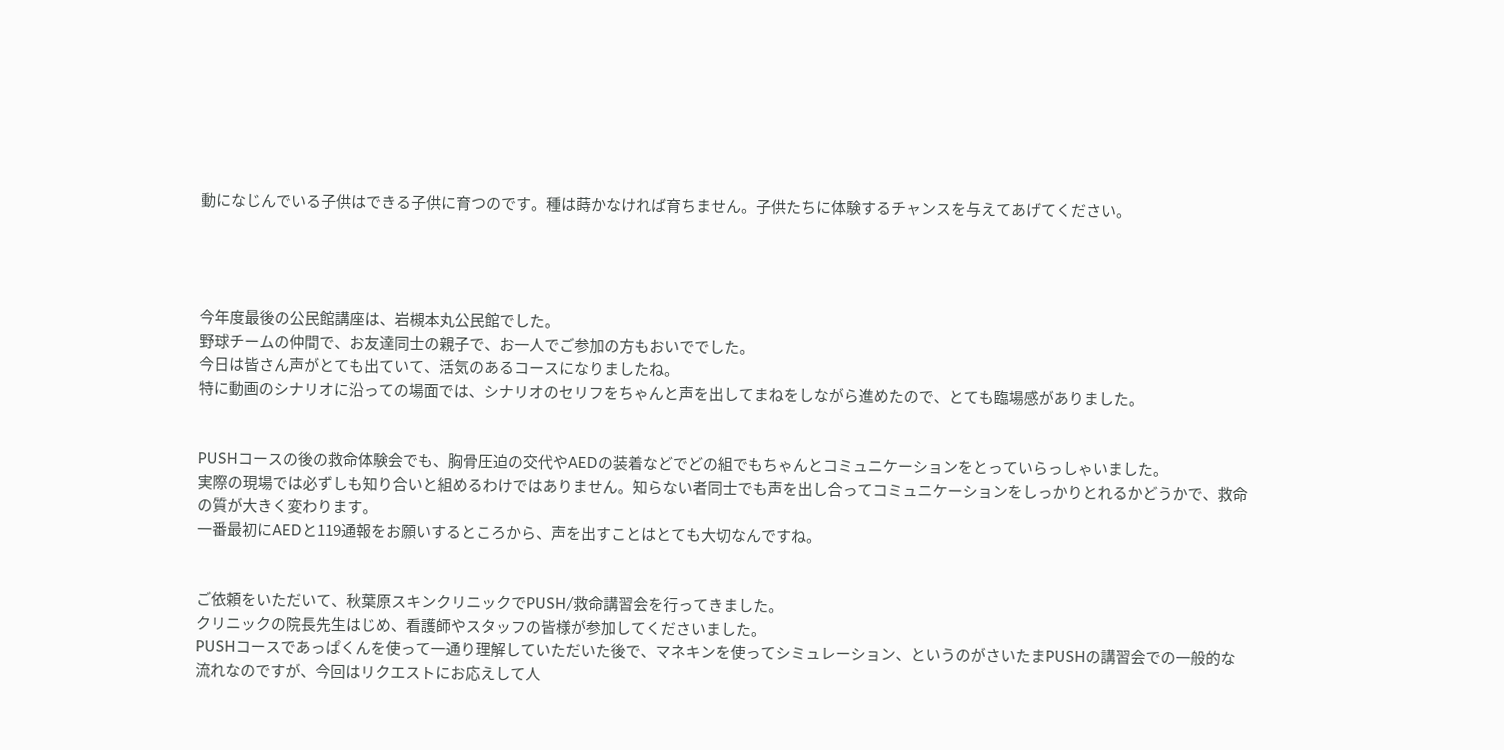動になじんでいる子供はできる子供に育つのです。種は蒔かなければ育ちません。子供たちに体験するチャンスを与えてあげてください。




今年度最後の公民館講座は、岩槻本丸公民館でした。
野球チームの仲間で、お友達同士の親子で、お一人でご参加の方もおいででした。
今日は皆さん声がとても出ていて、活気のあるコースになりましたね。
特に動画のシナリオに沿っての場面では、シナリオのセリフをちゃんと声を出してまねをしながら進めたので、とても臨場感がありました。


PUSHコースの後の救命体験会でも、胸骨圧迫の交代やAEDの装着などでどの組でもちゃんとコミュニケーションをとっていらっしゃいました。
実際の現場では必ずしも知り合いと組めるわけではありません。知らない者同士でも声を出し合ってコミュニケーションをしっかりとれるかどうかで、救命の質が大きく変わります。
一番最初にAEDと119通報をお願いするところから、声を出すことはとても大切なんですね。


ご依頼をいただいて、秋葉原スキンクリニックでPUSH/救命講習会を行ってきました。
クリニックの院長先生はじめ、看護師やスタッフの皆様が参加してくださいました。
PUSHコースであっぱくんを使って一通り理解していただいた後で、マネキンを使ってシミュレーション、というのがさいたまPUSHの講習会での一般的な流れなのですが、今回はリクエストにお応えして人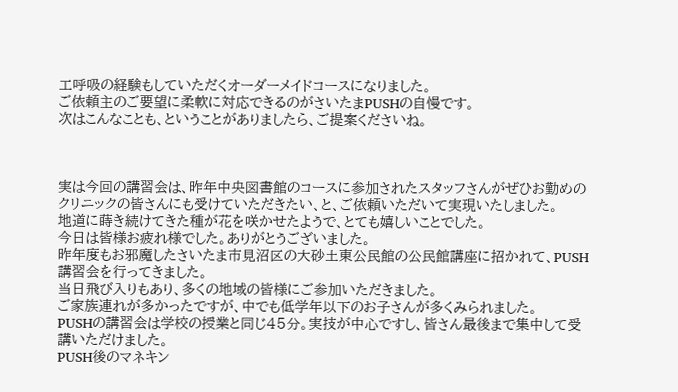工呼吸の経験もしていただくオーダーメイドコースになりました。
ご依頼主のご要望に柔軟に対応できるのがさいたまPUSHの自慢です。
次はこんなことも、ということがありましたら、ご提案くださいね。



実は今回の講習会は、昨年中央図書館のコースに参加されたスタッフさんがぜひお勤めのクリニックの皆さんにも受けていただきたい、と、ご依頼いただいて実現いたしました。
地道に蒔き続けてきた種が花を咲かせたようで、とても嬉しいことでした。
今日は皆様お疲れ様でした。ありがとうございました。
昨年度もお邪魔したさいたま市見沼区の大砂土東公民館の公民館講座に招かれて、PUSH講習会を行ってきました。
当日飛び入りもあり、多くの地域の皆様にご参加いただきました。
ご家族連れが多かったですが、中でも低学年以下のお子さんが多くみられました。
PUSHの講習会は学校の授業と同じ45分。実技が中心ですし、皆さん最後まで集中して受講いただけました。
PUSH後のマネキン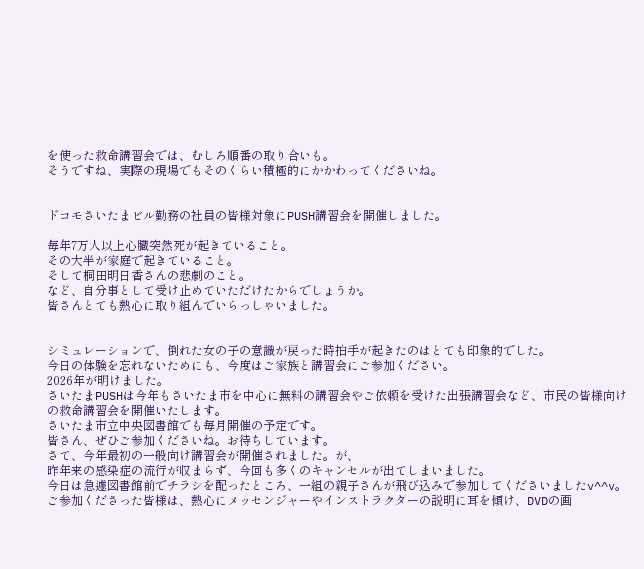を使った救命講習会では、むしろ順番の取り合いも。
そうですね、実際の現場でもそのくらい積極的にかかわってくださいね。


ドコモさいたまビル勤務の社員の皆様対象にPUSH講習会を開催しました。

毎年7万人以上心臓突然死が起きていること。
その大半が家庭で起きていること。
そして桐田明日香さんの悲劇のこと。
など、自分事として受け止めていただけたからでしょうか。
皆さんとても熱心に取り組んでいらっしゃいました。


シミュレーションで、倒れた女の子の意識が戻った時拍手が起きたのはとても印象的でした。
今日の体験を忘れないためにも、今度はご家族と講習会にご参加ください。
2026年が明けました。
さいたまPUSHは今年もさいたま市を中心に無料の講習会やご依頼を受けた出張講習会など、市民の皆様向けの救命講習会を開催いたします。
さいたま市立中央図書館でも毎月開催の予定です。
皆さん、ぜひご参加くださいね。お待ちしています。
さて、今年最初の一般向け講習会が開催されました。が、
昨年来の感染症の流行が収まらず、今回も多くのキャンセルが出てしまいました。
今日は急遽図書館前でチラシを配ったところ、一組の親子さんが飛び込みで参加してくださいましたv^^v。
ご参加くださった皆様は、熱心にメッセンジャーやインストラクターの説明に耳を傾け、DVDの画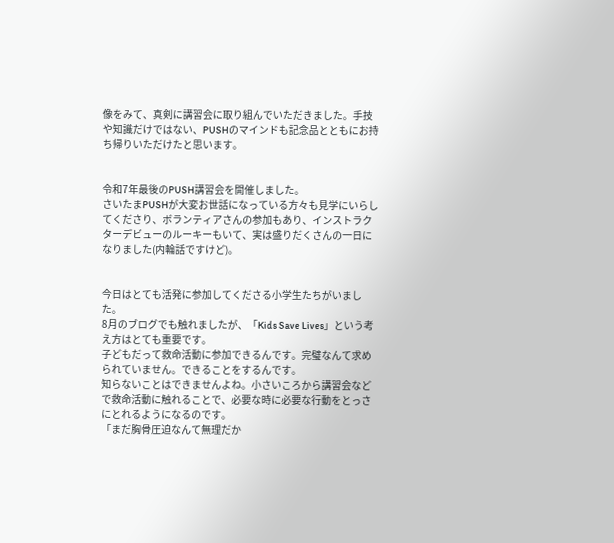像をみて、真剣に講習会に取り組んでいただきました。手技や知識だけではない、PUSHのマインドも記念品とともにお持ち帰りいただけたと思います。


令和7年最後のPUSH講習会を開催しました。
さいたまPUSHが大変お世話になっている方々も見学にいらしてくださり、ボランティアさんの参加もあり、インストラクターデビューのルーキーもいて、実は盛りだくさんの一日になりました(内輪話ですけど)。


今日はとても活発に参加してくださる小学生たちがいました。
8月のブログでも触れましたが、「Kids Save Lives」という考え方はとても重要です。
子どもだって救命活動に参加できるんです。完璧なんて求められていません。できることをするんです。
知らないことはできませんよね。小さいころから講習会などで救命活動に触れることで、必要な時に必要な行動をとっさにとれるようになるのです。
「まだ胸骨圧迫なんて無理だか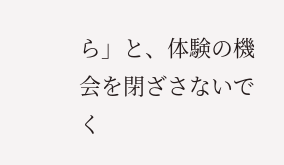ら」と、体験の機会を閉ざさないでく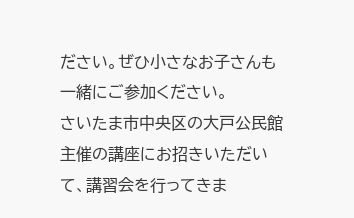ださい。ぜひ小さなお子さんも一緒にご参加ください。
さいたま市中央区の大戸公民館主催の講座にお招きいただいて、講習会を行ってきま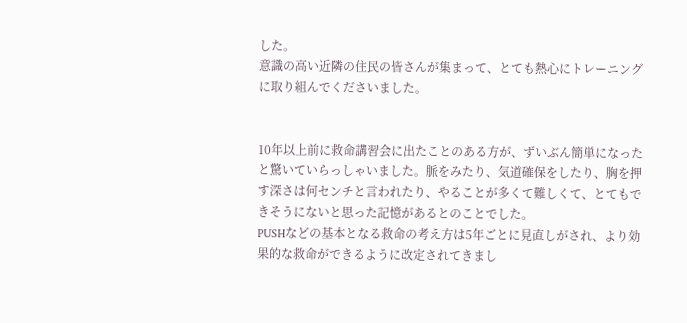した。
意識の高い近隣の住民の皆さんが集まって、とても熱心にトレーニングに取り組んでくださいました。


10年以上前に救命講習会に出たことのある方が、ずいぶん簡単になったと驚いていらっしゃいました。脈をみたり、気道確保をしたり、胸を押す深さは何センチと言われたり、やることが多くて難しくて、とてもできそうにないと思った記憶があるとのことでした。
PUSHなどの基本となる救命の考え方は5年ごとに見直しがされ、より効果的な救命ができるように改定されてきまし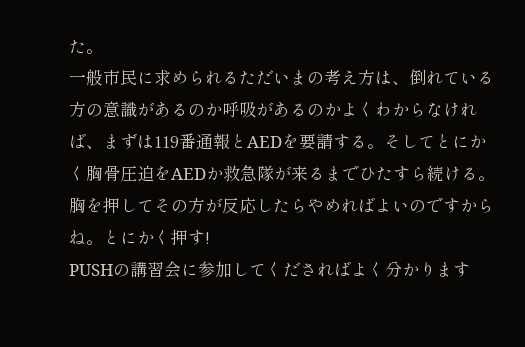た。
一般市民に求められるただいまの考え方は、倒れている方の意識があるのか呼吸があるのかよくわからなければ、まずは119番通報とAEDを要請する。そしてとにかく胸骨圧迫をAEDか救急隊が来るまでひたすら続ける。胸を押してその方が反応したらやめればよいのですからね。とにかく押す!
PUSHの講習会に参加してくださればよく分かります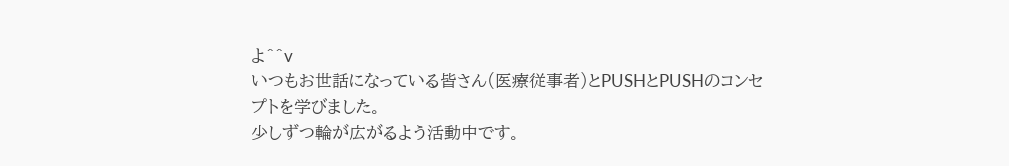よ^^v
いつもお世話になっている皆さん(医療従事者)とPUSHとPUSHのコンセプトを学びました。
少しずつ輪が広がるよう活動中です。